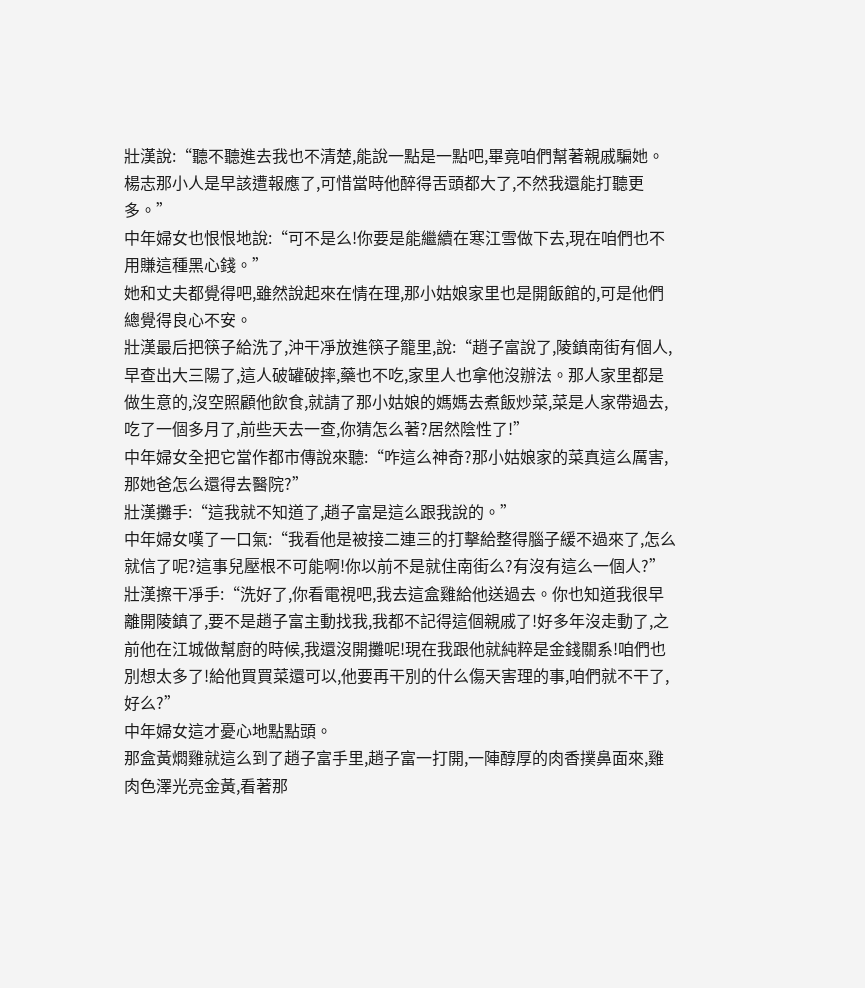壯漢說:“聽不聽進去我也不清楚,能說一點是一點吧,畢竟咱們幫著親戚騙她。楊志那小人是早該遭報應了,可惜當時他醉得舌頭都大了,不然我還能打聽更多。”
中年婦女也恨恨地說:“可不是么!你要是能繼續在寒江雪做下去,現在咱們也不用賺這種黑心錢。”
她和丈夫都覺得吧,雖然說起來在情在理,那小姑娘家里也是開飯館的,可是他們總覺得良心不安。
壯漢最后把筷子給洗了,沖干凈放進筷子籠里,說:“趙子富說了,陵鎮南街有個人,早查出大三陽了,這人破罐破摔,藥也不吃,家里人也拿他沒辦法。那人家里都是做生意的,沒空照顧他飲食,就請了那小姑娘的媽媽去煮飯炒菜,菜是人家帶過去,吃了一個多月了,前些天去一查,你猜怎么著?居然陰性了!”
中年婦女全把它當作都市傳說來聽:“咋這么神奇?那小姑娘家的菜真這么厲害,那她爸怎么還得去醫院?”
壯漢攤手:“這我就不知道了,趙子富是這么跟我說的。”
中年婦女嘆了一口氣:“我看他是被接二連三的打擊給整得腦子緩不過來了,怎么就信了呢?這事兒壓根不可能啊!你以前不是就住南街么?有沒有這么一個人?”
壯漢擦干凈手:“洗好了,你看電視吧,我去這盒雞給他送過去。你也知道我很早離開陵鎮了,要不是趙子富主動找我,我都不記得這個親戚了!好多年沒走動了,之前他在江城做幫廚的時候,我還沒開攤呢!現在我跟他就純粹是金錢關系!咱們也別想太多了!給他買買菜還可以,他要再干別的什么傷天害理的事,咱們就不干了,好么?”
中年婦女這才憂心地點點頭。
那盒黃燜雞就這么到了趙子富手里,趙子富一打開,一陣醇厚的肉香撲鼻面來,雞肉色澤光亮金黃,看著那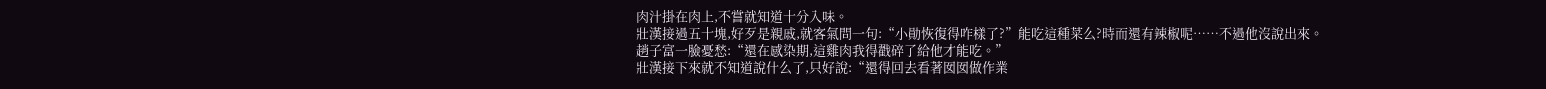肉汁掛在肉上,不嘗就知道十分入味。
壯漢接過五十塊,好歹是親戚,就客氣問一句:“小勛恢復得咋樣了?”能吃這種菜么?時而還有辣椒呢……不過他沒說出來。
趙子富一臉憂愁:“還在感染期,這雞肉我得戳碎了給他才能吃。”
壯漢接下來就不知道說什么了,只好說:“還得回去看著囡囡做作業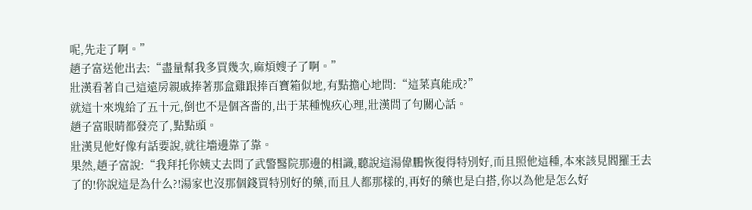呢,先走了啊。”
趙子富送他出去:“盡量幫我多買幾次,麻煩嫂子了啊。”
壯漢看著自己這遠房親戚捧著那盒雞跟捧百寶箱似地,有點擔心地問:“這菜真能成?”
就這十來塊給了五十元,倒也不是個吝嗇的,出于某種愧疚心理,壯漢問了句關心話。
趙子富眼睛都發亮了,點點頭。
壯漢見他好像有話要說,就往墻邊靠了靠。
果然,趙子富說:“我拜托你姨丈去問了武警醫院那邊的相識,聽說這湯偉鵬恢復得特別好,而且照他這種,本來該見閻羅王去了的!你說這是為什么?!湯家也沒那個錢買特別好的藥,而且人都那樣的,再好的藥也是白搭,你以為他是怎么好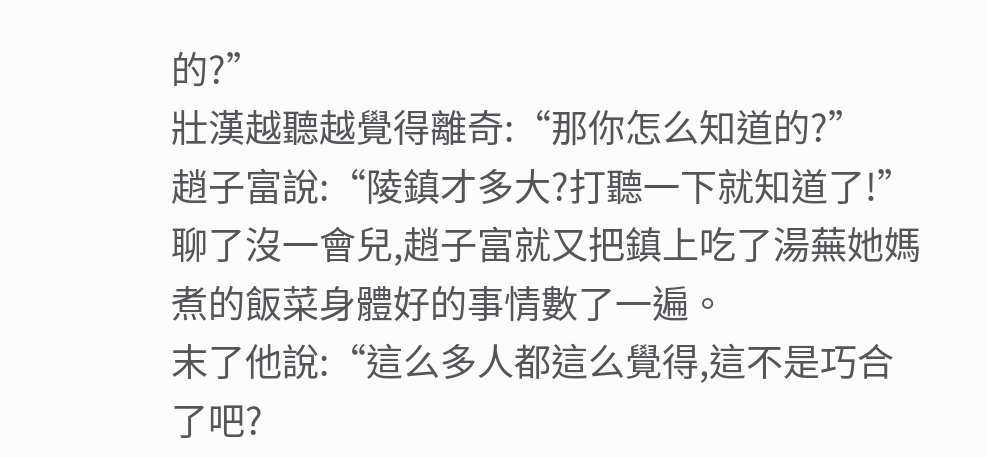的?”
壯漢越聽越覺得離奇:“那你怎么知道的?”
趙子富說:“陵鎮才多大?打聽一下就知道了!”
聊了沒一會兒,趙子富就又把鎮上吃了湯蕪她媽煮的飯菜身體好的事情數了一遍。
末了他說:“這么多人都這么覺得,這不是巧合了吧?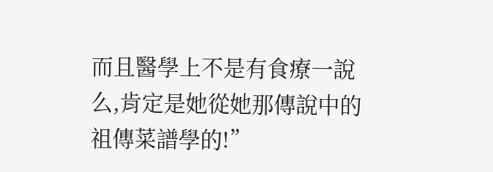而且醫學上不是有食療一說么,肯定是她從她那傳說中的祖傳菜譜學的!”